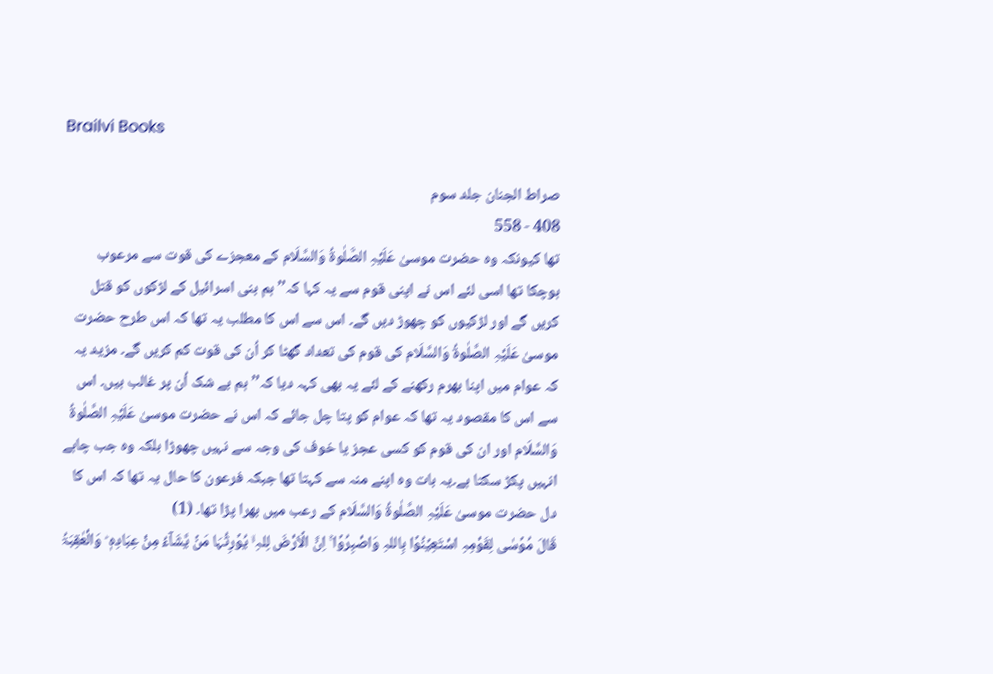Brailvi Books

صراط الجنان جلد سوم
408 - 558
تھا کیونکہ وہ حضرت موسیٰ عَلَیْہِ الصَّلٰوۃُ وَالسَّلَام کے معجزے کی قوت سے مرعوب ہوچکا تھا اسی لئے اس نے اپنی قوم سے یہ کہا کہ’’ ہم بنی اسرائیل کے لڑکوں کو قتل کریں گے اور لڑکیوں کو چھوڑ دیں گے۔ اس سے اس کا مطلب یہ تھا کہ اس طرح حضرت موسیٰ عَلَیْہِ الصَّلٰوۃُ وَالسَّلَام کی قوم کی تعداد گھٹا کر اُن کی قوت کم کریں گے۔ مزید یہ کہ عوام میں اپنا بھرم رکھنے کے لئے یہ بھی کہہ دیا کہ’’ ہم بے شک اُن پر غالب ہیں۔ اس سے اس کا مقصود یہ تھا کہ عوام کو پتا چل جائے کہ اس نے حضرت موسیٰ عَلَیْہِ الصَّلٰوۃُ وَالسَّلَام اور ان کی قوم کو کسی عجز یا خوف کی وجہ سے نہیں چھوڑا بلکہ وہ جب چاہے انہیں پکڑ سکتا ہے۔یہ بات وہ اپنے منہ سے کہتا تھا جبکہ فرعون کا حال یہ تھا کہ اس کا دل حضرت موسیٰ عَلَیْہِ الصَّلٰوۃُ وَالسَّلَام کے رعب میں بھرا پڑا تھا۔ (1)
قَالَ مُوۡسٰی لِقَوْمِہِ اسْتَعِیۡنُوۡا بِاللہِ وَاصْبِرُوۡا ۚ اِنَّ الۡاَرْضَ لِلہِ ۟ۙ یُوۡرِثُہَا مَنۡ یَّشَآءُ مِنْ عِبَادِہٖ ؕ وَالْعٰقِبَۃُ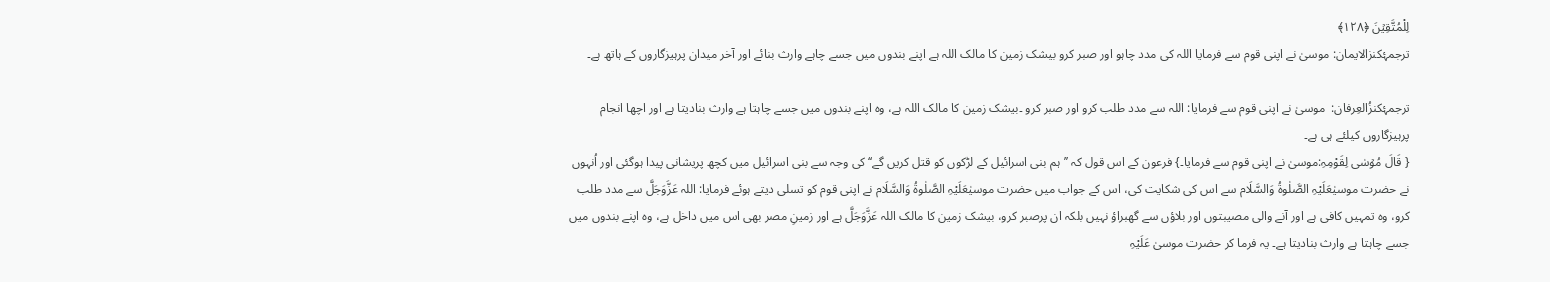لِلْمُتَّقِیۡنَ ﴿۱۲۸﴾
ترجمۂکنزالایمان: موسیٰ نے اپنی قوم سے فرمایا اللہ کی مدد چاہو اور صبر کرو بیشک زمین کا مالک اللہ ہے اپنے بندوں میں جسے چاہے وارث بنائے اور آخر میدان پرہیزگاروں کے ہاتھ ہے۔

ترجمۂکنزُالعِرفان:  موسیٰ نے اپنی قوم سے فرمایا: اللہ سے مدد طلب کرو اور صبر کرو ۔بیشک زمین کا مالک اللہ ہے، وہ اپنے بندوں میں جسے چاہتا ہے وارث بنادیتا ہے اور اچھا انجام پرہیزگاروں کیلئے ہی ہے۔
{ قَالَ مُوۡسٰی لِقَوْمِہِ:موسیٰ نے اپنی قوم سے فرمایا۔} فرعون کے اس قول کہ ’’ہم بنی اسرائیل کے لڑکوں کو قتل کریں گے‘‘ کی وجہ سے بنی اسرائیل میں کچھ پریشانی پیدا ہوگئی اور اُنہوں نے حضرت موسیٰعَلَیْہِ الصَّلٰوۃُ وَالسَّلَام سے اس کی شکایت کی، اس کے جواب میں حضرت موسیٰعَلَیْہِ الصَّلٰوۃُ وَالسَّلَام نے اپنی قوم کو تسلی دیتے ہوئے فرمایا: اللہ عَزَّوَجَلَّ سے مدد طلب کرو، وہ تمہیں کافی ہے اور آنے والی مصیبتوں اور بلاؤں سے گھبراؤ نہیں بلکہ ان پرصبر کرو، بیشک زمین کا مالک اللہ عَزَّوَجَلَّ ہے اور زمینِ مصر بھی اس میں داخل ہے، وہ اپنے بندوں میں جسے چاہتا ہے وارث بنادیتا ہے۔ یہ فرما کر حضرت موسیٰ عَلَیْہِ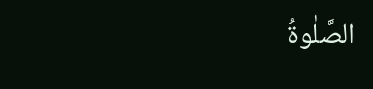الصَّلٰوۃُ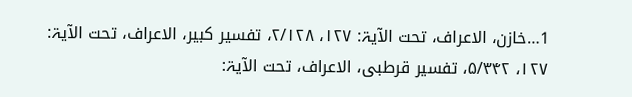1…خازن، الاعراف، تحت الآیۃ: ۱۲۷، ۲/۱۲۸، تفسیر کبیر، الاعراف، تحت الآیۃ: ۱۲۷، ۵/۳۴۲، تفسیر قرطبی، الاعراف، تحت الآیۃ: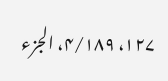۱۲۷، ۴/۱۸۹، الجزء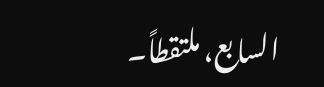السابع، ملتقطاً۔